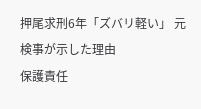押尾求刑6年「ズバリ軽い」 元検事が示した理由
保護責任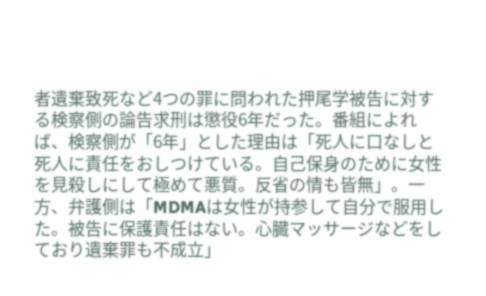者遺棄致死など4つの罪に問われた押尾学被告に対する検察側の論告求刑は懲役6年だった。番組によれば、検察側が「6年」とした理由は「死人に口なしと死人に責任をおしつけている。自己保身のために女性を見殺しにして極めて悪質。反省の情も皆無」。一方、弁護側は「MDMAは女性が持参して自分で服用した。被告に保護責任はない。心臓マッサージなどをしており遺棄罪も不成立」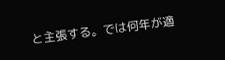と主張する。では何年が適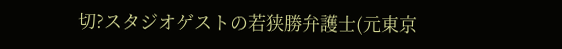切?スタジオゲストの若狭勝弁護士(元東京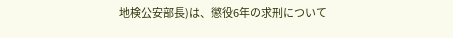地検公安部長)は、懲役6年の求刑について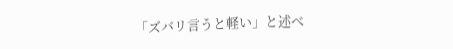「ズバリ言うと軽い」と述べ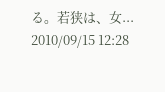る。若狭は、女...
2010/09/15 12:28